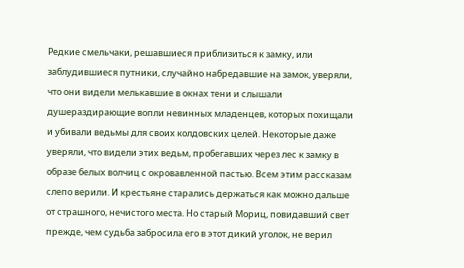Редкие смельчаки, решавшиеся приблизиться к замку, или заблудившиеся путники, случайно набредавшие на замок, уверяли, что они видели мелькавшие в окнах тени и слышали душераздирающие вопли невинных младенцев, которых похищали и убивали ведьмы для своих колдовских целей. Некоторые даже уверяли, что видели этих ведьм, пробегавших через лес к замку в образе белых волчиц с окровавленной пастью. Всем этим рассказам слепо верили. И крестьяне старались держаться как можно дальше от страшного, нечистого места. Но старый Мориц, повидавший свет прежде, чем судьба забросила его в этот дикий уголок, не верил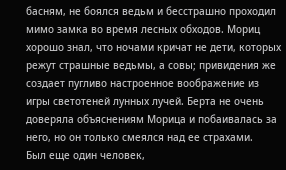басням, не боялся ведьм и бесстрашно проходил мимо замка во время лесных обходов. Мориц хорошо знал, что ночами кричат не дети, которых режут страшные ведьмы, а совы; привидения же создает пугливо настроенное воображение из игры светотеней лунных лучей. Берта не очень доверяла объяснениям Морица и побаивалась за него, но он только смеялся над ее страхами.
Был еще один человек,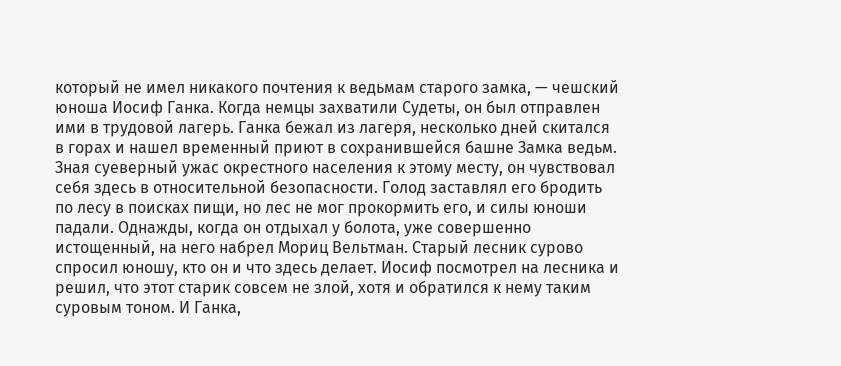который не имел никакого почтения к ведьмам старого замка, — чешский юноша Иосиф Ганка. Когда немцы захватили Судеты, он был отправлен ими в трудовой лагерь. Ганка бежал из лагеря, несколько дней скитался в горах и нашел временный приют в сохранившейся башне Замка ведьм. Зная суеверный ужас окрестного населения к этому месту, он чувствовал себя здесь в относительной безопасности. Голод заставлял его бродить по лесу в поисках пищи, но лес не мог прокормить его, и силы юноши падали. Однажды, когда он отдыхал у болота, уже совершенно истощенный, на него набрел Мориц Вельтман. Старый лесник сурово спросил юношу, кто он и что здесь делает. Иосиф посмотрел на лесника и решил, что этот старик совсем не злой, хотя и обратился к нему таким суровым тоном. И Ганка,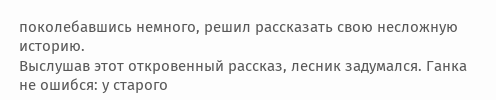поколебавшись немного, решил рассказать свою несложную историю.
Выслушав этот откровенный рассказ, лесник задумался. Ганка не ошибся: у старого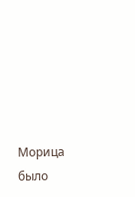Морица было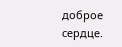доброе сердце.